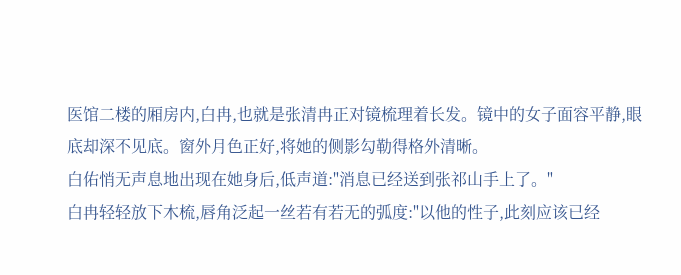医馆二楼的厢房内,白冉,也就是张清冉正对镜梳理着长发。镜中的女子面容平静,眼底却深不见底。窗外月色正好,将她的侧影勾勒得格外清晰。
白佑悄无声息地出现在她身后,低声道:"消息已经送到张祁山手上了。"
白冉轻轻放下木梳,唇角泛起一丝若有若无的弧度:"以他的性子,此刻应该已经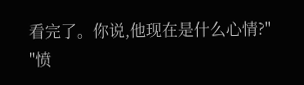看完了。你说,他现在是什么心情?"
"愤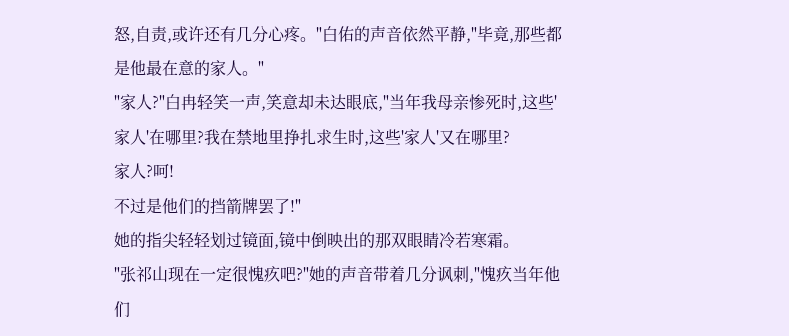怒,自责,或许还有几分心疼。"白佑的声音依然平静,"毕竟,那些都是他最在意的家人。"
"家人?"白冉轻笑一声,笑意却未达眼底,"当年我母亲惨死时,这些'家人'在哪里?我在禁地里挣扎求生时,这些'家人'又在哪里?
家人?呵!
不过是他们的挡箭牌罢了!"
她的指尖轻轻划过镜面,镜中倒映出的那双眼睛冷若寒霜。
"张祁山现在一定很愧疚吧?"她的声音带着几分讽刺,"愧疚当年他们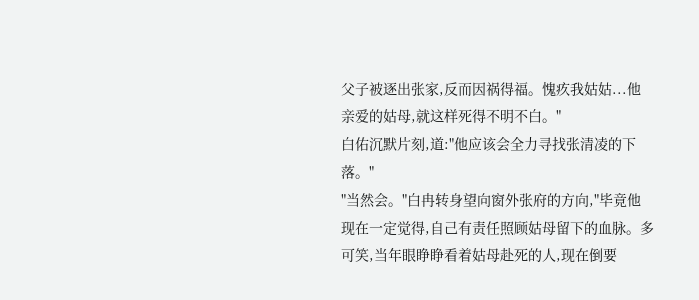父子被逐出张家,反而因祸得福。愧疚我姑姑...他亲爱的姑母,就这样死得不明不白。"
白佑沉默片刻,道:"他应该会全力寻找张清凌的下落。"
"当然会。"白冉转身望向窗外张府的方向,"毕竟他现在一定觉得,自己有责任照顾姑母留下的血脉。多可笑,当年眼睁睁看着姑母赴死的人,现在倒要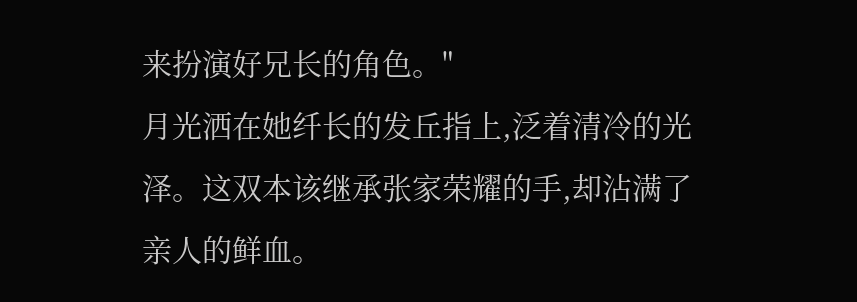来扮演好兄长的角色。"
月光洒在她纤长的发丘指上,泛着清冷的光泽。这双本该继承张家荣耀的手,却沾满了亲人的鲜血。